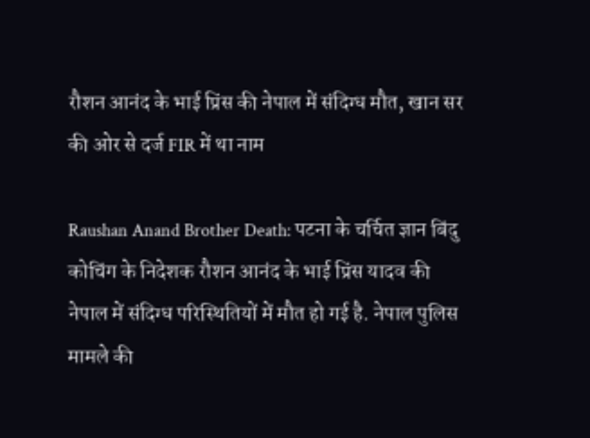रौशन आनंद के भाई प्रिंस की नेपाल में संदिग्ध मौत, खान सर की ओर से दर्ज FIR में था नाम

Raushan Anand Brother Death: पटना के चर्चित ज्ञान बिंदु कोचिंग के निदेशक रौशन आनंद के भाई प्रिंस यादव की नेपाल में संदिग्ध परिस्थितियों में मौत हो गई है. नेपाल पुलिस मामले की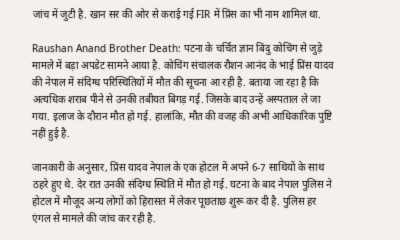जांच में जुटी है. खान सर की ओर से कराई गई FIR में प्रिंस का भी नाम शामिल था.

Raushan Anand Brother Death: पटना के चर्चित ज्ञान बिंदु कोचिंग से जुड़े मामले में बड़ा अपडेट सामने आया है. कोचिंग संचालक रौशन आनंद के भाई प्रिंस यादव की नेपाल में संदिग्ध परिस्थितियों में मौत की सूचना आ रही है. बताया जा रहा है कि अत्यधिक शराब पीने से उनकी तबीयत बिगड़ गई. जिसके बाद उन्हें अस्पताल ले जा गया. इलाज के दौरान मौत हो गई. हालांकि, मौत की वजह की अभी आधिकारिक पुष्टि नहीं हुई है.

जानकारी के अनुसार, प्रिंस यादव नेपाल के एक होटल में अपने 6-7 साथियों के साथ ठहरे हुए थे. देर रात उनकी संदिग्ध स्थिति में मौत हो गई. घटना के बाद नेपाल पुलिस ने होटल में मौजूद अन्य लोगों को हिरासत में लेकर पूछताछ शुरू कर दी है. पुलिस हर एंगल से मामले की जांच कर रही है.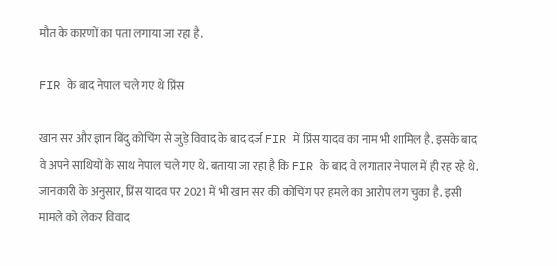मौत के कारणों का पता लगाया जा रहा है.

FIR के बाद नेपाल चले गए थे प्रिंस

खान सर और ज्ञान बिंदु कोचिंग से जुड़े विवाद के बाद दर्ज FIR में प्रिंस यादव का नाम भी शामिल है. इसके बाद वे अपने साथियों के साथ नेपाल चले गए थे. बताया जा रहा है कि FIR के बाद वे लगातार नेपाल में ही रह रहे थे. जानकारी के अनुसार, प्रिंस यादव पर 2021 में भी खान सर की कोचिंग पर हमले का आरोप लग चुका है. इसी मामले को लेकर विवाद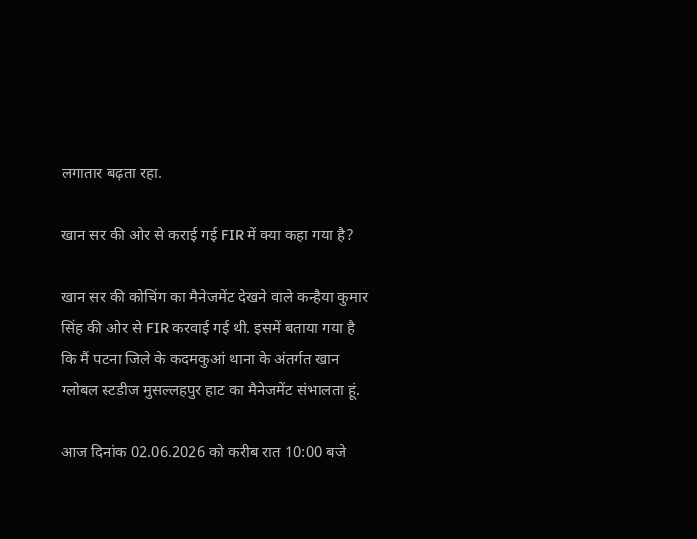लगातार बढ़ता रहा.

खान सर की ओर से कराई गई FIR में क्या कहा गया है?

खान सर की कोचिंग का मैनेजमेंट देखने वाले कन्हैया कुमार सिंह की ओर से FIR करवाई गई थी. इसमें बताया गया है कि मैं पटना जिले के कदमकुआं थाना के अंतर्गत खान ग्लोबल स्टडीज मुसल्लहपुर हाट का मैनेजमेंट संभालता हूं.

आज दिनांक 02.06.2026 को करीब रात 10:00 बजे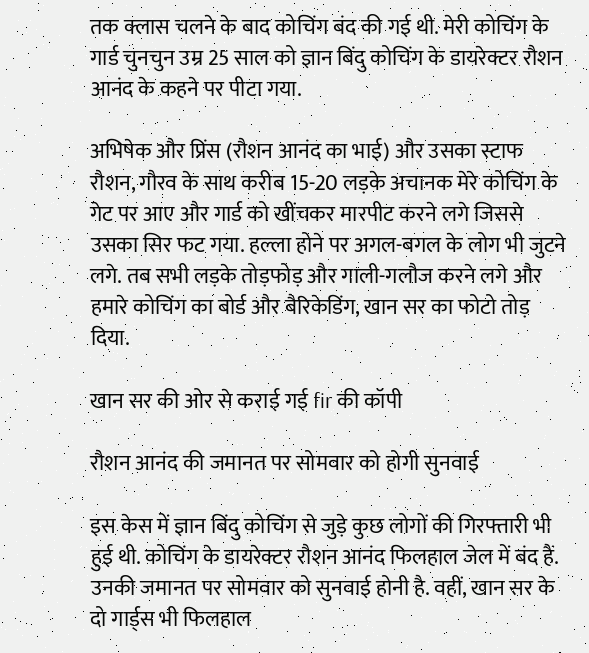तक क्लास चलने के बाद कोचिंग बंद की गई थी. मेरी कोचिंग के गार्ड चुनचुन उम्र 25 साल को ज्ञान बिंदु कोचिंग के डायरेक्टर रौशन आनंद के कहने पर पीटा गया.

अभिषेक और प्रिंस (रौशन आनंद का भाई) और उसका स्टाफ रौशन, गौरव के साथ करीब 15-20 लड़के अचानक मेरे कोचिंग के गेट पर आए और गार्ड को खींचकर मारपीट करने लगे जिससे उसका सिर फट गया. हल्ला होने पर अगल-बगल के लोग भी जुटने लगे. तब सभी लड़के तोड़फोड़ और गाली-गलौज करने लगे और हमारे कोचिंग का बोर्ड और बैरिकेडिंग, खान सर का फोटो तोड़ दिया.

खान सर की ओर से कराई गई fir की कॉपी

रौशन आनंद की जमानत पर सोमवार को होगी सुनवाई

इस केस में ज्ञान बिंदु कोचिंग से जुड़े कुछ लोगों की गिरफ्तारी भी हुई थी. कोचिंग के डायरेक्टर रौशन आनंद फिलहाल जेल में बंद हैं. उनकी जमानत पर सोमवार को सुनवाई होनी है. वहीं, खान सर के दो गार्ड्स भी फिलहाल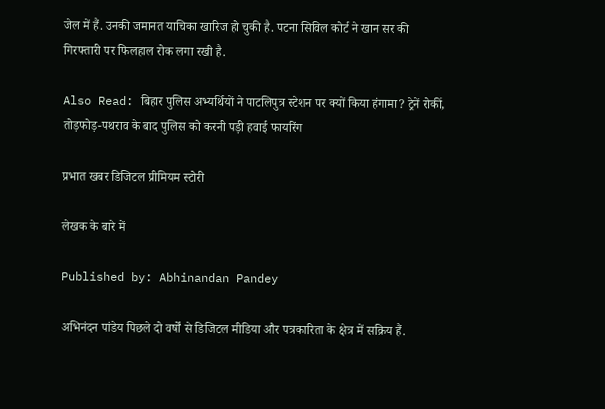जेल में हैं. उनकी जमानत याचिका खारिज हो चुकी है. पटना सिविल कोर्ट ने खान सर की गिरफ्तारी पर फिलहाल रोक लगा रखी है.

Also Read: बिहार पुलिस अभ्यर्थियों ने पाटलिपुत्र स्टेशन पर क्यों किया हंगामा? ट्रेनें रोकीं, तोड़फोड़-पथराव के बाद पुलिस को करनी पड़ी हवाई फायरिंग

प्रभात खबर डिजिटल प्रीमियम स्टोरी

लेखक के बारे में

Published by: Abhinandan Pandey

अभिनंदन पांडेय पिछले दो वर्षों से डिजिटल मीडिया और पत्रकारिता के क्षेत्र में सक्रिय हैं.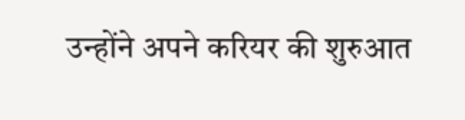उन्होंने अपने करियर की शुरुआत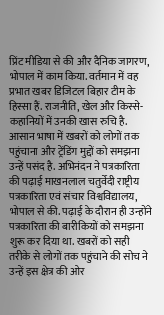प्रिंट मीडिया से की और दैनिक जागरण, भोपाल में काम किया. वर्तमान में वह प्रभात खबर डिजिटल बिहार टीम के हिस्सा हैं. राजनीति, खेल और किस्से-कहानियों में उनकी खास रुचि है. आसान भाषा में खबरों को लोगों तक पहुंचाना और ट्रेंडिंग मुद्दों को समझना उन्हें पसंद है. अभिनंदन ने पत्रकारिता की पढ़ाई माखनलाल चतुर्वेदी राष्ट्रीय पत्रकारिता एवं संचार विश्वविद्यालय, भोपाल से की. पढ़ाई के दौरान ही उन्होंने पत्रकारिता की बारीकियों को समझना शुरू कर दिया था. खबरों को सही तरीके से लोगों तक पहुंचाने की सोच ने उन्हें इस क्षेत्र की ओर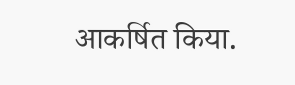आकर्षित किया.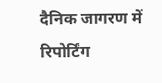दैनिक जागरण में रिपोर्टिंग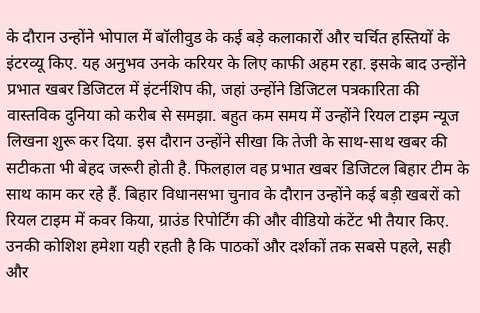के दौरान उन्होंने भोपाल में बॉलीवुड के कई बड़े कलाकारों और चर्चित हस्तियों के इंटरव्यू किए. यह अनुभव उनके करियर के लिए काफी अहम रहा. इसके बाद उन्होंने प्रभात खबर डिजिटल में इंटर्नशिप की, जहां उन्होंने डिजिटल पत्रकारिता की वास्तविक दुनिया को करीब से समझा. बहुत कम समय में उन्होंने रियल टाइम न्यूज लिखना शुरू कर दिया. इस दौरान उन्होंने सीखा कि तेजी के साथ-साथ खबर की सटीकता भी बेहद जरूरी होती है. फिलहाल वह प्रभात खबर डिजिटल बिहार टीम के साथ काम कर रहे हैं. बिहार विधानसभा चुनाव के दौरान उन्होंने कई बड़ी खबरों को रियल टाइम में कवर किया, ग्राउंड रिपोर्टिंग की और वीडियो कंटेंट भी तैयार किए. उनकी कोशिश हमेशा यही रहती है कि पाठकों और दर्शकों तक सबसे पहले, सही और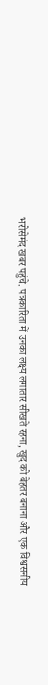भरोसेमंद खबर पहुंचे. पत्रकारिता में उनका लक्ष्य लगातार सीखते रहना, खुद को बेहतर बनाना और एक विश्वसनीय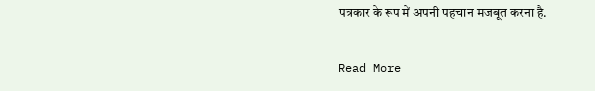पत्रकार के रूप में अपनी पहचान मजबूत करना है.

Read More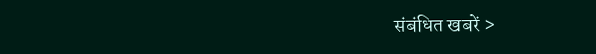संबंधित खबरें >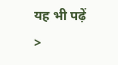यह भी पढ़ें >